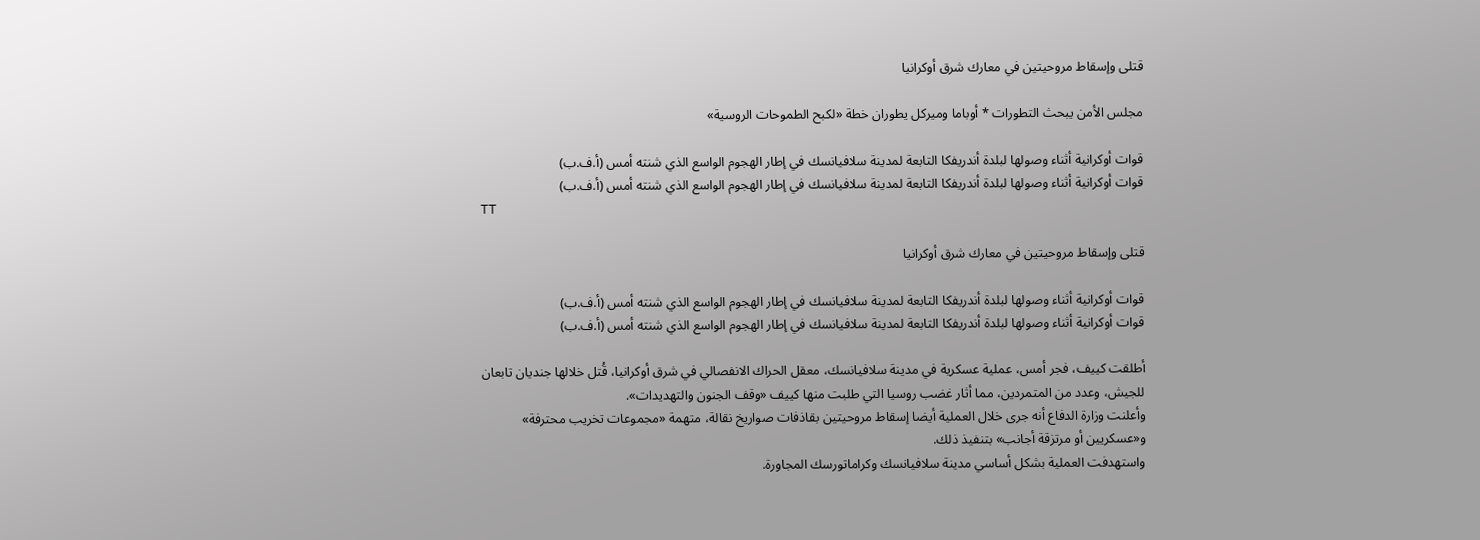قتلى وإسقاط مروحيتين في معارك شرق أوكرانيا

مجلس الأمن يبحث التطورات * أوباما وميركل يطوران خطة «لكبح الطموحات الروسية»

قوات أوكرانية أثناء وصولها لبلدة أندريفكا التابعة لمدينة سلافيانسك في إطار الهجوم الواسع الذي شنته أمس (أ.ف.ب)
قوات أوكرانية أثناء وصولها لبلدة أندريفكا التابعة لمدينة سلافيانسك في إطار الهجوم الواسع الذي شنته أمس (أ.ف.ب)
TT

قتلى وإسقاط مروحيتين في معارك شرق أوكرانيا

قوات أوكرانية أثناء وصولها لبلدة أندريفكا التابعة لمدينة سلافيانسك في إطار الهجوم الواسع الذي شنته أمس (أ.ف.ب)
قوات أوكرانية أثناء وصولها لبلدة أندريفكا التابعة لمدينة سلافيانسك في إطار الهجوم الواسع الذي شنته أمس (أ.ف.ب)

أطلقت كييف، فجر أمس، عملية عسكرية في مدينة سلافيانسك، معقل الحراك الانفصالي في شرق أوكرانيا، قُتل خلالها جنديان تابعان للجيش، وعدد من المتمردين، مما أثار غضب روسيا التي طلبت منها كييف «وقف الجنون والتهديدات».
وأعلنت وزارة الدفاع أنه جرى خلال العملية أيضا إسقاط مروحيتين بقاذفات صواريخ نقالة، متهمة «مجموعات تخريب محترفة» و«عسكريين أو مرتزقة أجانب» بتنفيذ ذلك.
واستهدفت العملية بشكل أساسي مدينة سلافيانسك وكراماتورسك المجاورة.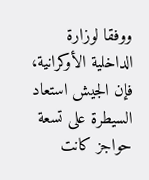ووفقا لوزارة الداخلية الأوكرانية، فإن الجيش استعاد السيطرة على تسعة حواجز كانت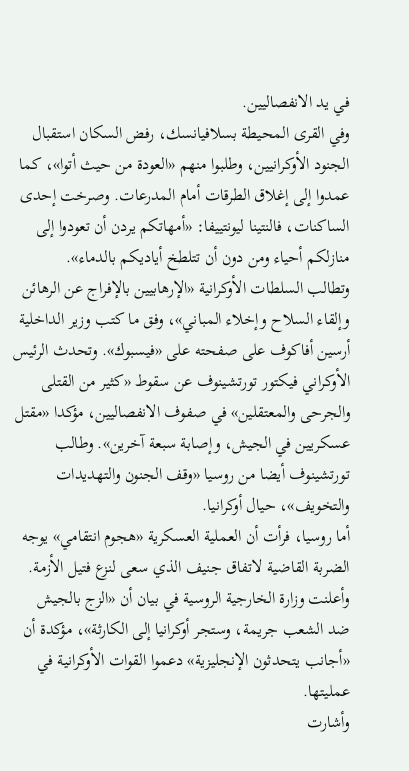في يد الانفصاليين.
وفي القرى المحيطة بسلافيانسك، رفض السكان استقبال الجنود الأوكرانيين، وطلبوا منهم «العودة من حيث أتوا»، كما عمدوا إلى إغلاق الطرقات أمام المدرعات. وصرخت إحدى الساكنات، فالنتينا ليونتييفا: «أمهاتكم يردن أن تعودوا إلى منازلكم أحياء ومن دون أن تتلطخ أياديكم بالدماء».
وتطالب السلطات الأوكرانية «الإرهابيين بالإفراج عن الرهائن وإلقاء السلاح وإخلاء المباني»، وفق ما كتب وزير الداخلية أرسين أفاكوف على صفحته على «فيسبوك». وتحدث الرئيس الأوكراني فيكتور تورتشينوف عن سقوط «كثير من القتلى والجرحى والمعتقلين» في صفوف الانفصاليين، مؤكدا «مقتل عسكريين في الجيش، وإصابة سبعة آخرين». وطالب تورتشينوف أيضا من روسيا «وقف الجنون والتهديدات والتخويف»، حيال أوكرانيا.
أما روسيا، فرأت أن العملية العسكرية «هجوم انتقامي» يوجه الضربة القاضية لاتفاق جنيف الذي سعى لنزع فتيل الأزمة. وأعلنت وزارة الخارجية الروسية في بيان أن «الزج بالجيش ضد الشعب جريمة، وستجر أوكرانيا إلى الكارثة»، مؤكدة أن «أجانب يتحدثون الإنجليزية» دعموا القوات الأوكرانية في عمليتها.
وأشارت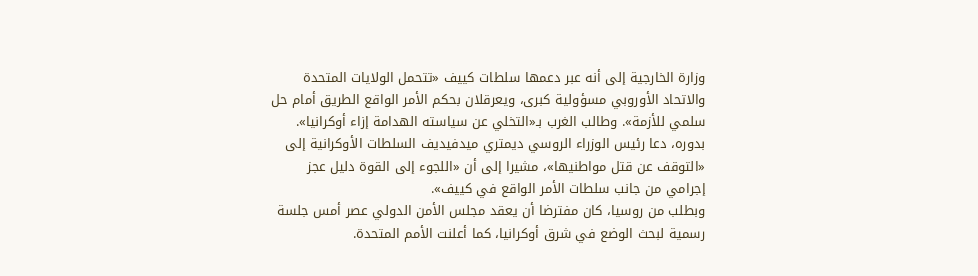وزارة الخارجية إلى أنه عبر دعمها سلطات كييف «تتحمل الولايات المتحدة والاتحاد الأوروبي مسؤولية كبرى، ويعرقلان بحكم الأمر الواقع الطريق أمام حل سلمي للأزمة». وطالب الغرب بـ«التخلي عن سياسته الهدامة إزاء أوكرانيا».
بدوره، دعا رئيس الوزراء الروسي ديمتري ميدفيديف السلطات الأوكرانية إلى «التوقف عن قتل مواطنيها»، مشيرا إلى أن «اللجوء إلى القوة دليل عجز إجرامي من جانب سلطات الأمر الواقع في كييف».
وبطلب من روسيا، كان مفترضا أن يعقد مجلس الأمن الدولي عصر أمس جلسة رسمية لبحث الوضع في شرق أوكرانيا، كما أعلنت الأمم المتحدة.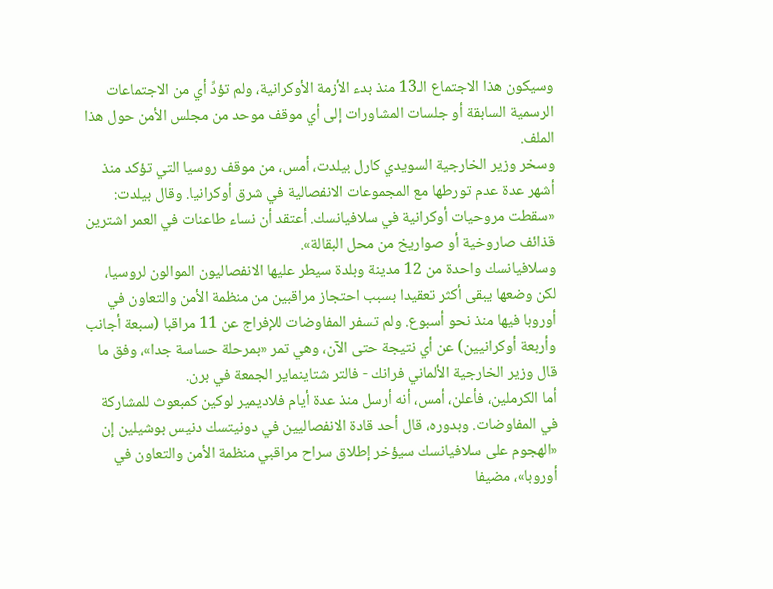وسيكون هذا الاجتماع الـ13 منذ بدء الأزمة الأوكرانية، ولم تؤدِّ أي من الاجتماعات الرسمية السابقة أو جلسات المشاورات إلى أي موقف موحد من مجلس الأمن حول هذا الملف.
وسخر وزير الخارجية السويدي كارل بيلدت، أمس، من موقف روسيا التي تؤكد منذ أشهر عدة عدم تورطها مع المجموعات الانفصالية في شرق أوكرانيا. وقال بيلدت: «سقطت مروحيات أوكرانية في سلافيانسك. أعتقد أن نساء طاعنات في العمر اشترين قذائف صاروخية أو صواريخ من محل البقالة».
وسلافيانسك واحدة من 12 مدينة وبلدة سيطر عليها الانفصاليون الموالون لروسيا، لكن وضعها يبقى أكثر تعقيدا بسبب احتجاز مراقبين من منظمة الأمن والتعاون في أوروبا فيها منذ نحو أسبوع. ولم تسفر المفاوضات للإفراج عن 11 مراقبا (سبعة أجانب وأربعة أوكرانيين) عن أي نتيجة حتى الآن، وهي تمر «بمرحلة حساسة جدا»، وفق ما قال وزير الخارجية الألماني فرانك - فالتر شتاينماير الجمعة في برن.
أما الكرملين، فأعلن، أمس، أنه أرسل منذ عدة أيام فلاديمير لوكين كمبعوث للمشاركة في المفاوضات. وبدوره، قال أحد قادة الانفصاليين في دونيتسك دنيس بوشيلين إن «الهجوم على سلافيانسك سيؤخر إطلاق سراح مراقبي منظمة الأمن والتعاون في أوروبا»، مضيفا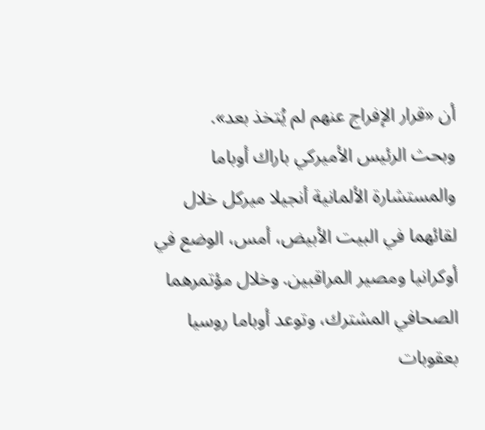أن «قرار الإفراج عنهم لم يُتخذ بعد».
وبحث الرئيس الأميركي باراك أوباما والمستشارة الألمانية أنجيلا ميركل خلال لقائهما في البيت الأبيض، أمس، الوضع في أوكرانيا ومصير المراقبين. وخلال مؤتمرهما الصحافي المشترك، وتوعد أوباما روسيا بعقوبات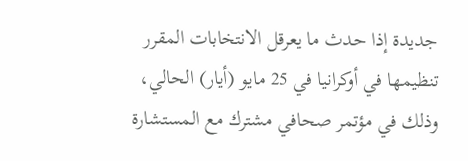جديدة إذا حدث ما يعرقل الانتخابات المقرر تنظيمها في أوكرانيا في 25 مايو (أيار) الحالي، وذلك في مؤتمر صحافي مشترك مع المستشارة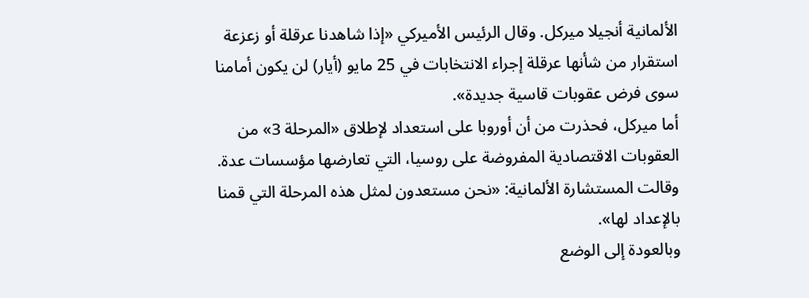الألمانية أنجيلا ميركل. وقال الرئيس الأميركي «إذا شاهدنا عرقلة أو زعزعة استقرار من شأنها عرقلة إجراء الانتخابات في 25 مايو (أيار) لن يكون أمامنا سوى فرض عقوبات قاسية جديدة».
أما ميركل، فحذرت من أن أوروبا على استعداد لإطلاق «المرحلة 3» من العقوبات الاقتصادية المفروضة على روسيا، التي تعارضها مؤسسات عدة. وقالت المستشارة الألمانية: «نحن مستعدون لمثل هذه المرحلة التي قمنا بالإعداد لها».
وبالعودة إلى الوضع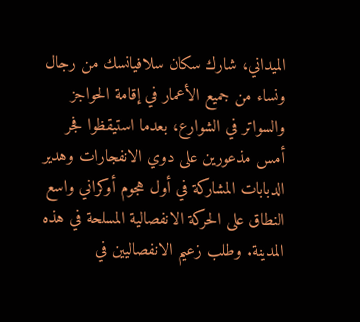الميداني، شارك سكان سلافيانسك من رجال ونساء من جميع الأعمار في إقامة الحواجز والسواتر في الشوارع، بعدما استيقظوا فجر أمس مذعورين على دوي الانفجارات وهدير الدبابات المشاركة في أول هجوم أوكراني واسع النطاق على الحركة الانفصالية المسلحة في هذه المدينة. وطلب زعيم الانفصاليين في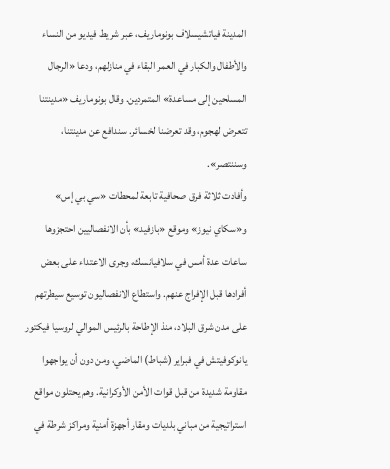المدينة فياتشيسلاف بونوماريف، عبر شريط فيديو من النساء والأطفال والكبار في العمر البقاء في منازلهم، ودعا «الرجال المسلحين إلى مساعدة» المتمردين. وقال بونوماريف «مدينتنا تتعرض لهجوم، وقد تعرضنا لخسائر. سندافع عن مدينتنا، وسننتصر».
وأفادت ثلاثة فرق صحافية تابعة لمحطات «سي بي إس» و«سكاي نيوز» وموقع «بازفيد» بأن الانفصاليين احتجزوها ساعات عدة أمس في سلافيانسك، وجرى الاعتداء على بعض أفرادها قبل الإفراج عنهم. واستطاع الانفصاليون توسيع سيطرتهم على مدن شرق البلاد، منذ الإطاحة بالرئيس الموالي لروسيا فيكتور يانوكوفيتش في فبراير (شباط) الماضي، ومن دون أن يواجهوا مقاومة شديدة من قبل قوات الأمن الأوكرانية. وهم يحتلون مواقع استراتيجية من مباني بلديات ومقار أجهزة أمنية ومراكز شرطة في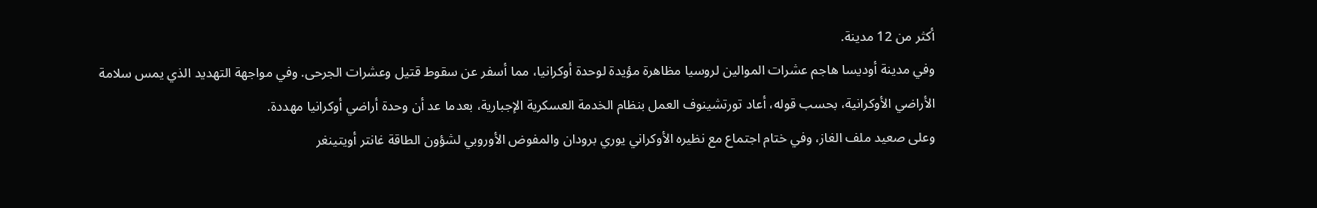أكثر من 12 مدينة.
وفي مدينة أوديسا هاجم عشرات الموالين لروسيا مظاهرة مؤيدة لوحدة أوكرانيا، مما أسفر عن سقوط قتيل وعشرات الجرحى. وفي مواجهة التهديد الذي يمس سلامة الأراضي الأوكرانية، بحسب قوله، أعاد تورتشينوف العمل بنظام الخدمة العسكرية الإجبارية، بعدما عد أن وحدة أراضي أوكرانيا مهددة.
وعلى صعيد ملف الغاز، وفي ختام اجتماع مع نظيره الأوكراني يوري برودان والمفوض الأوروبي لشؤون الطاقة غانتر أويتينغر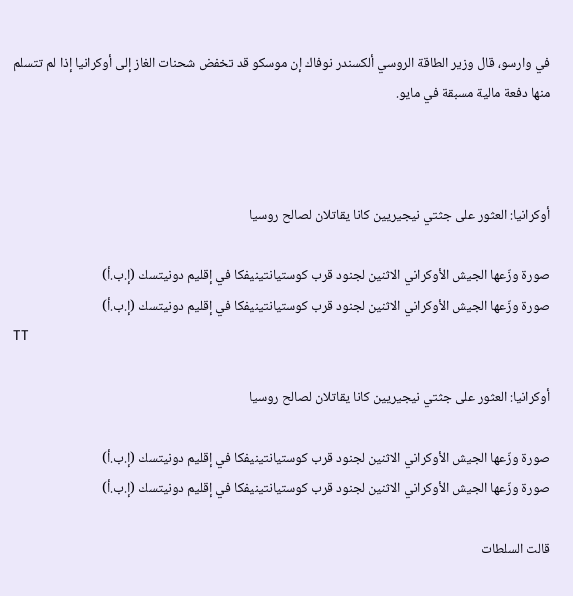في وارسو، قال وزير الطاقة الروسي ألكسندر نوفاك إن موسكو قد تخفض شحنات الغاز إلى أوكرانيا إذا لم تتسلم منها دفعة مالية مسبقة في مايو.



أوكرانيا: العثور على جثتي نيجيريين كانا يقاتلان لصالح روسيا

صورة وزّعها الجيش الأوكراني الاثنين لجنود قرب كوستيانتينيفكا في إقليم دونيتسك (إ.ب.أ)
صورة وزّعها الجيش الأوكراني الاثنين لجنود قرب كوستيانتينيفكا في إقليم دونيتسك (إ.ب.أ)
TT

أوكرانيا: العثور على جثتي نيجيريين كانا يقاتلان لصالح روسيا

صورة وزّعها الجيش الأوكراني الاثنين لجنود قرب كوستيانتينيفكا في إقليم دونيتسك (إ.ب.أ)
صورة وزّعها الجيش الأوكراني الاثنين لجنود قرب كوستيانتينيفكا في إقليم دونيتسك (إ.ب.أ)

قالت السلطات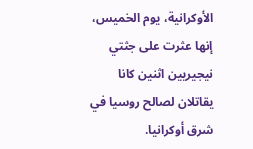الأوكرانية، يوم الخميس، إنها عثرت على جثتي نيجيريين اثنين كانا يقاتلان لصالح روسيا في شرق أوكرانيا.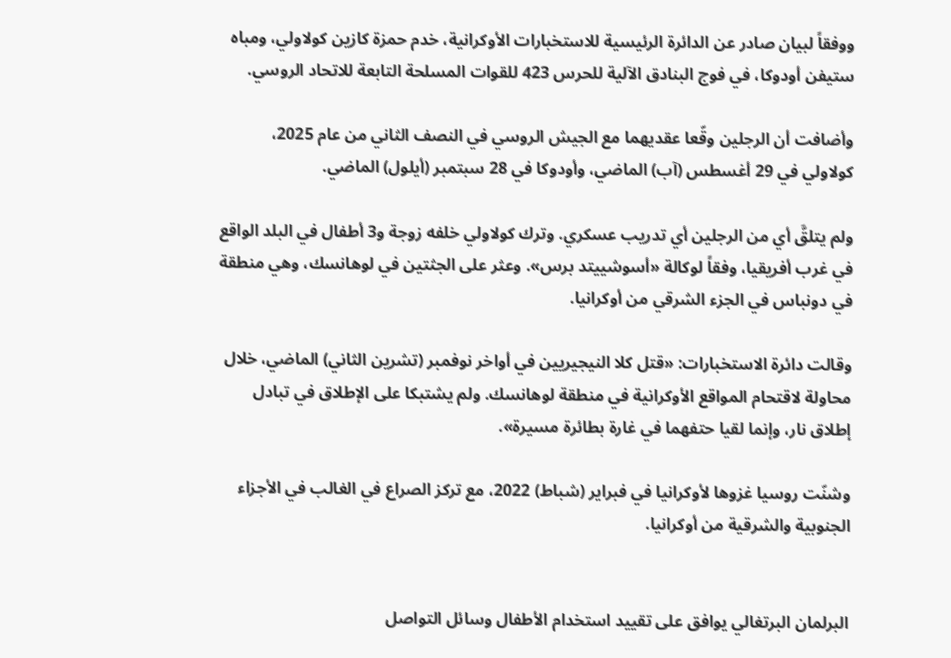ووفقاً لبيان صادر عن الدائرة الرئيسية للاستخبارات الأوكرانية، خدم حمزة كازين كولاولي، ومباه ستيفن أودوكا، في فوج البنادق الآلية للحرس 423 للقوات المسلحة التابعة للاتحاد الروسي.

وأضافت أن الرجلين وقّعا عقديهما مع الجيش الروسي في النصف الثاني من عام 2025، كولاولي في 29 أغسطس (آب) الماضي، وأودوكا في 28 سبتمبر (أيلول) الماضي.

ولم يتلقَّ أي من الرجلين أي تدريب عسكري. وترك كولاولي خلفه زوجة و3 أطفال في البلد الواقع في غرب أفريقيا، وفقاً لوكالة «أسوشييتد برس». وعثر على الجثتين في لوهانسك، وهي منطقة في دونباس في الجزء الشرقي من أوكرانيا.

وقالت دائرة الاستخبارات: «قتل كلا النيجيريين في أواخر نوفمبر (تشرين الثاني) الماضي، خلال محاولة لاقتحام المواقع الأوكرانية في منطقة لوهانسك. ولم يشتبكا على الإطلاق في تبادل إطلاق نار، وإنما لقيا حتفهما في غارة بطائرة مسيرة».

وشنّت روسيا غزوها لأوكرانيا في فبراير (شباط) 2022، مع تركز الصراع في الغالب في الأجزاء الجنوبية والشرقية من أوكرانيا.


البرلمان البرتغالي يوافق على تقييد استخدام الأطفال وسائل التواصل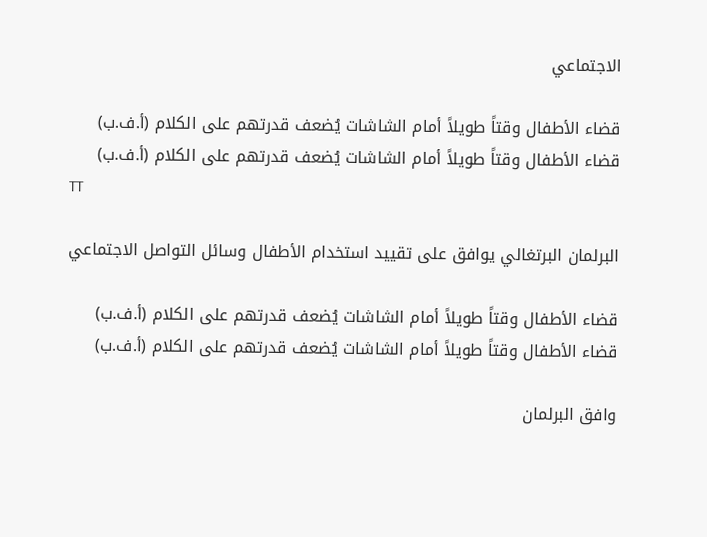الاجتماعي

قضاء الأطفال وقتاً طويلاً أمام الشاشات يُضعف قدرتهم على الكلام (أ.ف.ب)
قضاء الأطفال وقتاً طويلاً أمام الشاشات يُضعف قدرتهم على الكلام (أ.ف.ب)
TT

البرلمان البرتغالي يوافق على تقييد استخدام الأطفال وسائل التواصل الاجتماعي

قضاء الأطفال وقتاً طويلاً أمام الشاشات يُضعف قدرتهم على الكلام (أ.ف.ب)
قضاء الأطفال وقتاً طويلاً أمام الشاشات يُضعف قدرتهم على الكلام (أ.ف.ب)

وافق البرلمان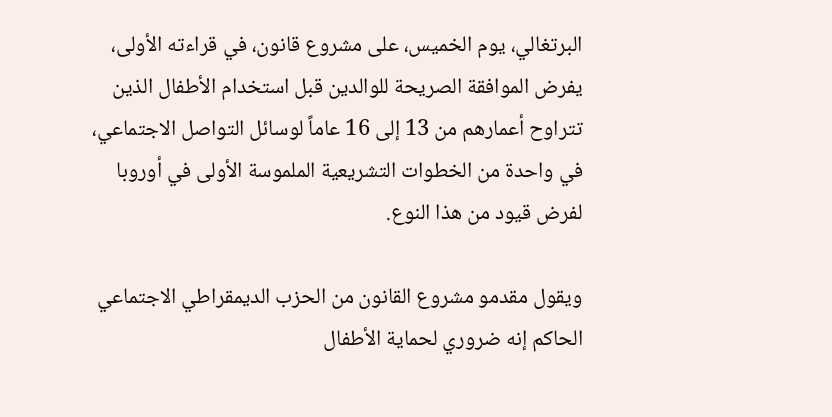البرتغالي، يوم الخميس، على مشروع قانون، في قراءته الأولى، يفرض الموافقة الصريحة للوالدين قبل استخدام الأطفال الذين تتراوح أعمارهم من 13 إلى 16 عاماً لوسائل التواصل الاجتماعي، في واحدة من الخطوات التشريعية الملموسة الأولى في أوروبا لفرض قيود من هذا النوع.

ويقول مقدمو مشروع القانون من الحزب الديمقراطي ‌الاجتماعي الحاكم إنه ‌ضروري لحماية الأطفال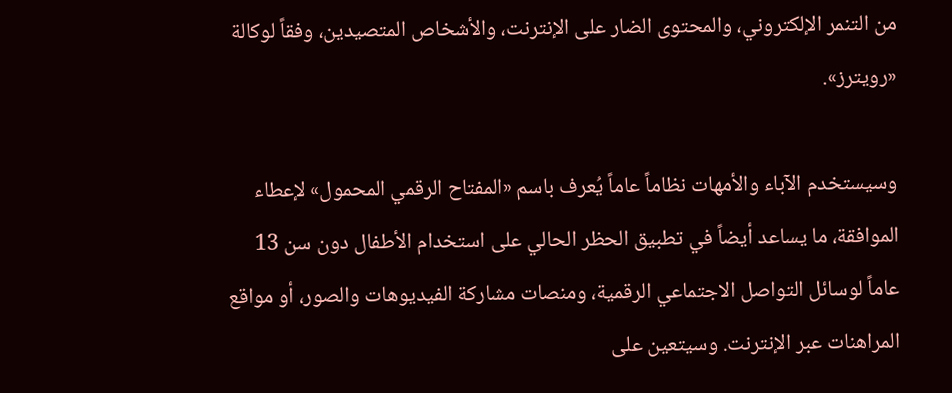من ‌التنمر الإلكتروني، والمحتوى الضار على الإنترنت، والأشخاص المتصيدين، وفقاً لوكالة «رويترز».

وسيستخدم الآباء والأمهات نظاماً عاماً يُعرف باسم «المفتاح الرقمي المحمول» لإعطاء الموافقة، ما يساعد أيضاً في تطبيق الحظر الحالي على استخدام الأطفال دون سن 13 عاماً لوسائل التواصل الاجتماعي الرقمية، ومنصات مشاركة الفيديوهات والصور، ‌أو مواقع المراهنات عبر ‌الإنترنت. وسيتعين على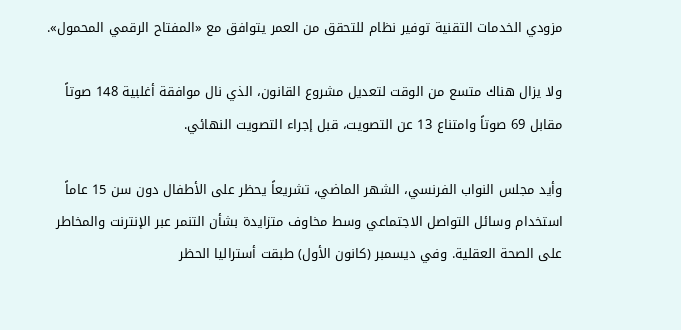مزودي الخدمات التقنية ‌توفير نظام للتحقق من العمر يتوافق مع «المفتاح الرقمي المحمول».

ولا يزال هناك متسع من الوقت لتعديل مشروع القانون، الذي نال موافقة أغلبية 148 صوتاً مقابل 69 صوتاً ‌وامتناع 13 عن التصويت، قبل إجراء التصويت النهائي.

وأيد مجلس النواب الفرنسي، الشهر الماضي، تشريعاً يحظر على الأطفال دون سن 15 عاماً استخدام وسائل التواصل الاجتماعي وسط مخاوف متزايدة بشأن التنمر عبر الإنترنت والمخاطر على الصحة العقلية. وفي ديسمبر (كانون الأول) طبقت أستراليا الحظر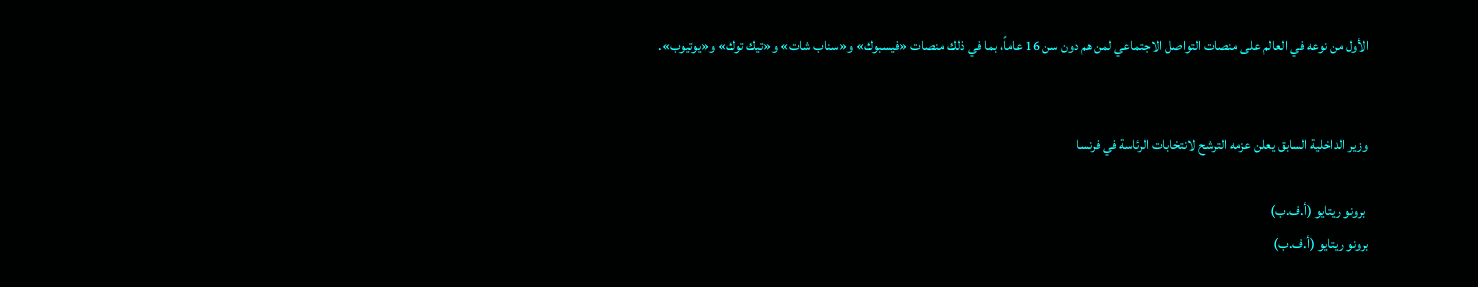الأول من نوعه في العالم على منصات التواصل الاجتماعي لمن هم دون سن 16 عاماً، بما في ذلك منصات «فيسبوك» و«سناب شات» و«تيك توك» و«يوتيوب».


وزير الداخلية السابق يعلن عزمه الترشح لانتخابات الرئاسة في فرنسا

 برونو ريتايو (أ.ف.ب)
برونو ريتايو (أ.ف.ب)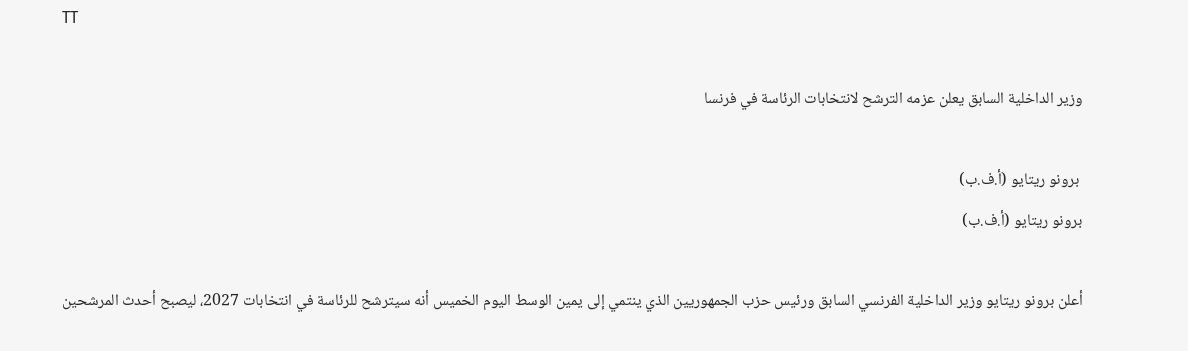TT

وزير الداخلية السابق يعلن عزمه الترشح لانتخابات الرئاسة في فرنسا

 برونو ريتايو (أ.ف.ب)
برونو ريتايو (أ.ف.ب)

أعلن برونو ريتايو وزير الداخلية الفرنسي السابق ورئيس حزب الجمهوريين الذي ينتمي إلى يمين الوسط اليوم الخميس أنه سيترشح للرئاسة في انتخابات 2027، ليصبح أحدث المرشحين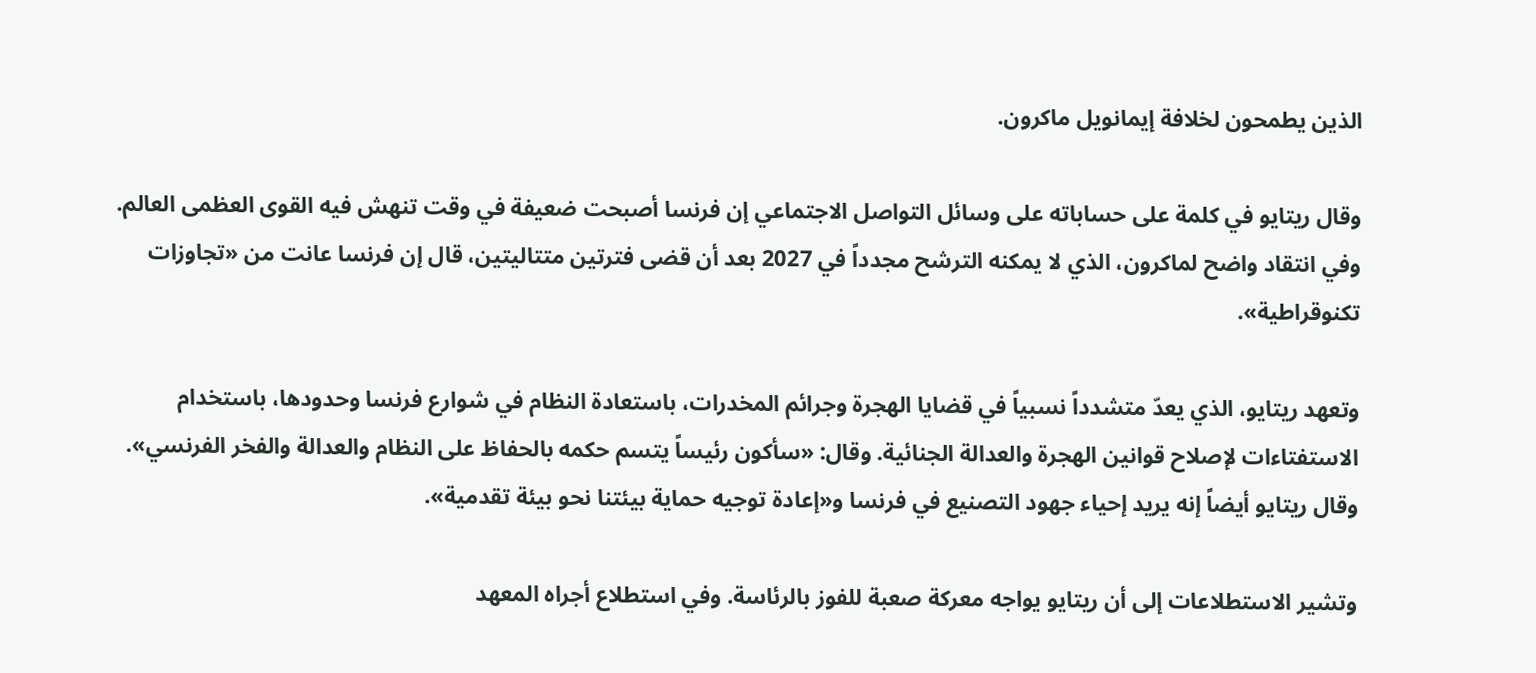الذين يطمحون لخلافة إيمانويل ماكرون.

وقال ريتايو في كلمة على حساباته على وسائل التواصل الاجتماعي إن فرنسا أصبحت ضعيفة في وقت تنهش فيه القوى العظمى العالم. وفي انتقاد واضح لماكرون، الذي لا يمكنه الترشح مجدداً في 2027 بعد أن قضى فترتين متتاليتين، قال إن فرنسا عانت من «تجاوزات تكنوقراطية».

وتعهد ريتايو، الذي يعدّ متشدداً نسبياً في قضايا الهجرة وجرائم المخدرات، باستعادة النظام في شوارع فرنسا وحدودها، باستخدام الاستفتاءات لإصلاح قوانين الهجرة والعدالة الجنائية. وقال: «سأكون رئيساً يتسم حكمه بالحفاظ على النظام والعدالة والفخر الفرنسي». وقال ريتايو أيضاً إنه يريد إحياء جهود التصنيع في فرنسا و«إعادة توجيه حماية بيئتنا نحو بيئة تقدمية».

وتشير الاستطلاعات إلى أن ريتايو يواجه معركة صعبة للفوز بالرئاسة. وفي استطلاع أجراه المعهد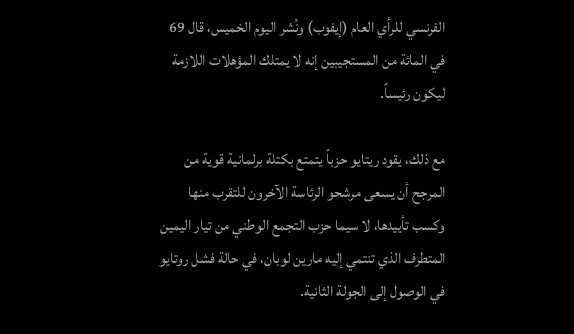الفرنسي للرأي العام (إيفوب) ونُشر اليوم الخميس، قال 69 في المائة من المستجيبين إنه لا يمتلك المؤهلات اللازمة ليكون رئيساً.

مع ذلك، يقود ريتايو حزباً يتمتع بكتلة برلمانية قوية من المرجح أن يسعى مرشحو الرئاسة الآخرون للتقرب منها وكسب تأييدها، لا سيما حزب التجمع الوطني من تيار اليمين المتطرف الذي تنتمي إليه مارين لوبان، في حالة فشل روتايو في الوصول إلى الجولة الثانية.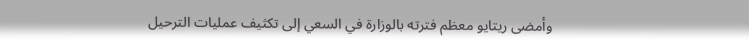وأمضى ريتايو معظم فترته بالوزارة في السعي إلى تكثيف عمليات الترحيل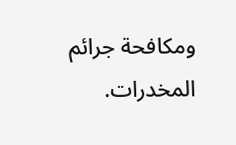ومكافحة جرائم المخدرات.